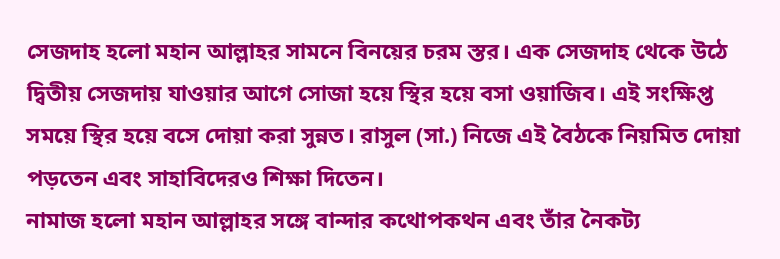সেজদাহ হলো মহান আল্লাহর সামনে বিনয়ের চরম স্তর। এক সেজদাহ থেকে উঠে দ্বিতীয় সেজদায় যাওয়ার আগে সোজা হয়ে স্থির হয়ে বসা ওয়াজিব। এই সংক্ষিপ্ত সময়ে স্থির হয়ে বসে দোয়া করা সুন্নত। রাসুল (সা.) নিজে এই বৈঠকে নিয়মিত দোয়া পড়তেন এবং সাহাবিদেরও শিক্ষা দিতেন।
নামাজ হলো মহান আল্লাহর সঙ্গে বান্দার কথোপকথন এবং তাঁর নৈকট্য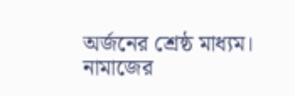অর্জনের শ্রেষ্ঠ মাধ্যম। নামাজের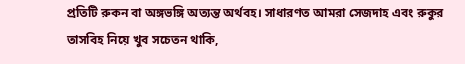প্রতিটি রুকন বা অঙ্গভঙ্গি অত্যন্ত অর্থবহ। সাধারণত আমরা সেজদাহ এবং রুকুর তাসবিহ নিয়ে খুব সচেতন থাকি,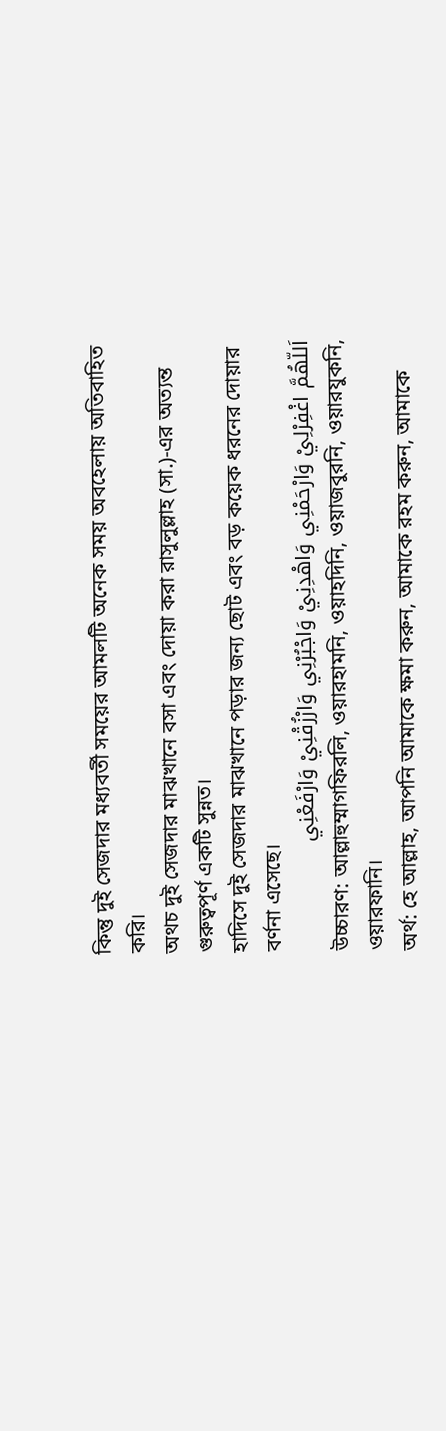কিন্তু দুই সেজদার মধ্যবর্তী সময়ের আমলটি অনেক সময় অবহেলায় অতিবাহিত করি।
অথচ দুই সেজদার মাঝখানে বসা এবং দোয়া করা রাসুলুল্লাহ (সা.)-এর অত্যন্ত গুরুত্বপূর্ণ একটি সুন্নত।
হাদিসে দুই সেজদার মাঝখানে পড়ার জন্য ছোট এবং বড় কয়েক ধরনের দোয়ার বর্ণনা এসেছে।
اَللّهُمَّ اغْفِرْلِيْ وَارْحَمْنِي وَاهْدِنِيْ وَاجْبُرْنِي وَارْزُقْنِيْ وَارْفَعْنِي
উচ্চারণ: আল্লাহুম্মাগফিরলি, ওয়ারহামনি, ওয়াহদিনি, ওয়াজবুরনি, ওয়ারযুকনি, ওয়ারফানি।
অর্থ: হে আল্লাহ, আপনি আমাকে ক্ষমা করুন, আমাকে রহম করুন, আমাকে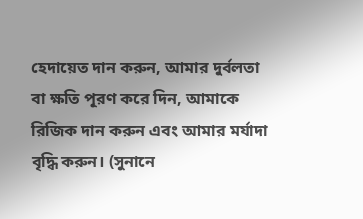হেদায়েত দান করুন, আমার দুর্বলতা বা ক্ষতি পূরণ করে দিন, আমাকে রিজিক দান করুন এবং আমার মর্যাদা বৃদ্ধি করুন। (সুনানে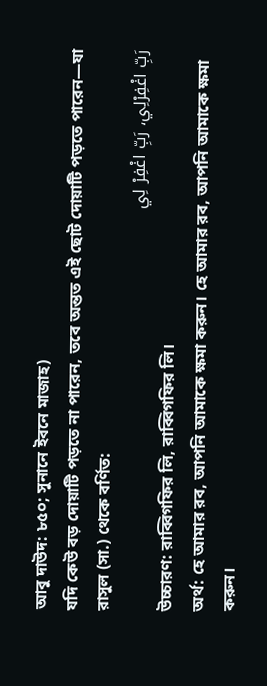আবু দাউদ: ৮৫০; সুনানে ইবনে মাজাহ)
যদি কেউ বড় দোয়াটি পড়তে না পারেন, তবে অন্তত এই ছোট দোয়াটি পড়তে পারেন—যা রাসুল (সা.) থেকে বর্ণিত:
رَبِّ اغْفِرْلِي، رَبِّ اغْفِرْ لِي
উচ্চারণ: রাব্বিগফির লি, রাব্বিগফির লি।
অর্থ: হে আমার রব, আপনি আমাকে ক্ষমা করুন। হে আমার রব, আপনি আমাকে ক্ষমা করুন।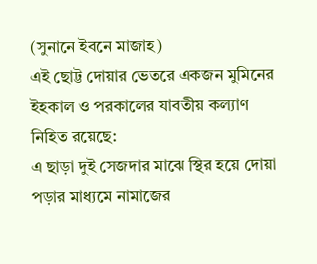(সুনানে ইবনে মাজাহ)
এই ছোট্ট দোয়ার ভেতরে একজন মুমিনের ইহকাল ও পরকালের যাবতীয় কল্যাণ নিহিত রয়েছে:
এ ছাড়া দুই সেজদার মাঝে স্থির হয়ে দোয়া পড়ার মাধ্যমে নামাজের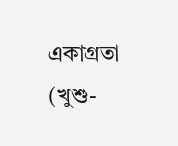একাগ্রতা (খুশু-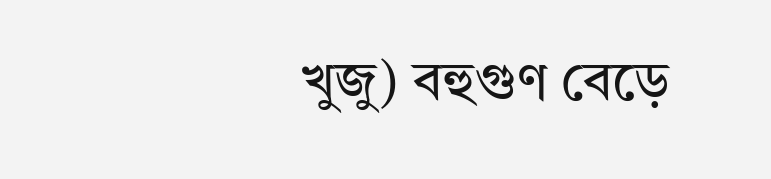খুজু) বহুগুণ বেড়ে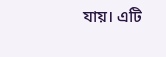যায়। এটি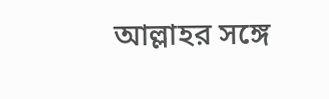আল্লাহর সঙ্গে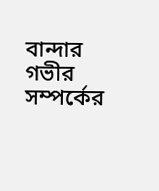বান্দার গভীর সম্পর্কের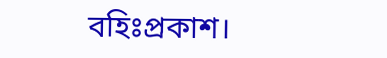বহিঃপ্রকাশ।